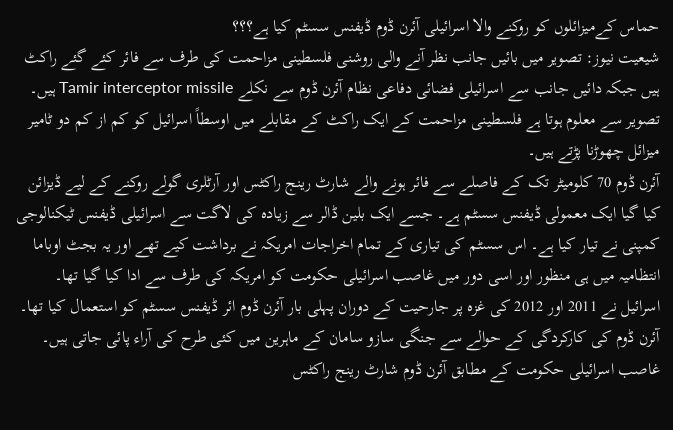حماس کےمیزائلوں کو روکنے والا اسرائیلی آئرن ڈوم ڈیفنس سسٹم کیا ہے؟؟؟
شیعیت نیوز: تصویر میں بائیں جانب نظر آنے والی روشنی فلسطینی مزاحمت کی طرف سے فائر کئے گئے راکٹ ہیں جبکہ دائیں جانب سے اسرائیلی فضائی دفاعی نظام آئرن ڈوم سے نکلے Tamir interceptor missile ہیں۔ تصویر سے معلوم ہوتا ہے فلسطینی مزاحمت کے ایک راکٹ کے مقابلے میں اوسطاً اسرائیل کو کم از کم دو ٹامیر میزائل چھوڑنا پڑتے ہیں۔
آئرن ڈوم 70 کلومیٹر تک کے فاصلے سے فائر ہونے والے شارٹ رینج راکٹس اور آرٹلری گولے روکنے کے لیے ڈیزائن کیا گیا ایک معمولی ڈیفنس سسٹم ہے۔ جسے ایک بلین ڈالر سے زیادہ کی لاگت سے اسرائیلی ڈیفنس ٹیکنالوجی کمپنی نے تیار کیا ہے۔ اس سسٹم کی تیاری کے تمام اخراجات امریکہ نے برداشت کیے تھے اور یہ بجٹ اوباما انتظامیہ میں ہی منظور اور اسی دور میں غاصب اسرائیلی حکومت کو امریکہ کی طرف سے ادا کیا گیا تھا۔
اسرائیل نے 2011 اور 2012 کی غزہ پر جارحیت کے دوران پہلی بار آئرن ڈوم ائر ڈیفنس سسٹم کو استعمال کیا تھا۔
آئرن ڈوم کی کارکردگی کے حوالے سے جنگی سازو سامان کے ماہرین میں کئی طرح کی آراء پائی جاتی ہیں۔ غاصب اسرائیلی حکومت کے مطابق آئرن ڈوم شارٹ رینج راکٹس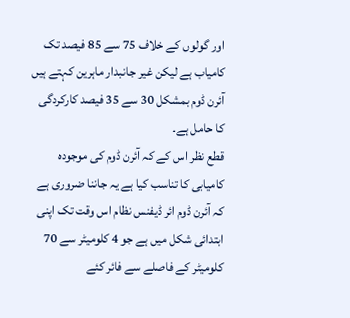اور گولوں کے خلاف 75 سے 85 فیصد تک کامیاب ہے لیکن غیر جانبدار ماہرین کہتے ہیں آئرن ڈوم بمشکل 30 سے 35 فیصد کارکردگی کا حامل ہے۔
قطع نظر اس کے کہ آئرن ڈوم کی موجودہ کامیابی کا تناسب کیا ہے یہ جاننا ضروری ہے کہ آئرن ڈوم ائر ڈیفنس نظام اس وقت تک اپنی ابتدائی شکل میں ہے جو 4 کلومیٹر سے 70 کلومیٹر کے فاصلے سے فائر کئے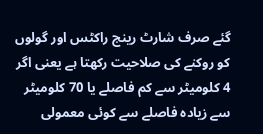گئے صرف شارٹ رینج راکٹس اور گولوں کو روکنے کی صلاحیت رکھتا ہے یعنی اگر 4 کلومیٹر سے کم فاصلے یا 70 کلومیٹر سے زیادہ فاصلے سے کوئی معمولی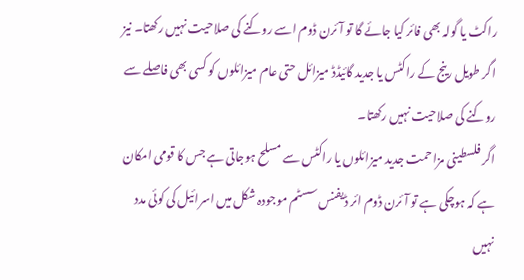راکٹ یا گولہ بھی فائر کیا جائے گا تو آئرن ڈوم اسے روکنے کی صلاحیت نہیں رکھتا۔ نیز اگر طویل رینج کے راکٹس یا جدید گائیڈڈ میزائل حتی عام میزائلوں کو کسی بھی فاصلے سے روکنے کی صلاحیت نہیں رکھتا۔
اگر فلسطینی مزاحمت جدید میزائلوں یا راکٹس سے مسلح ہوجاتی ہے جس کا قومی امکان ہے کہ ہوچکی ہے تو آئرن ڈوم ائر ڈیفنس سسٹم موجودہ شکل میں اسرائیل کی کوئی مدد نہیں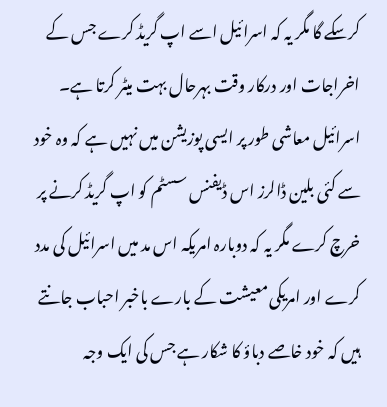کرسکے گا مگر یہ کہ اسرائیل اسے اپ گریڈ کرے جس کے اخراجات اور درکار وقت بہرحال بہت میٹر کرتا ہے۔ اسرائیل معاشی طور پر ایسی پوزیشن میں نہیں ہے کہ وہ خود سے کئی بلین ڈالرز اس ڈیفنس سسٹم کو اپ گریڈ کرنے پر خرچ کرے مگر یہ کہ دوبارہ امریکہ اس مد میں اسرائیل کی مدد کرے اور امریکی معیشت کے بارے باخبر احباب جانتے ہیں کہ خود خاصے دباؤ کا شکار ہے جس کی ایک وجہ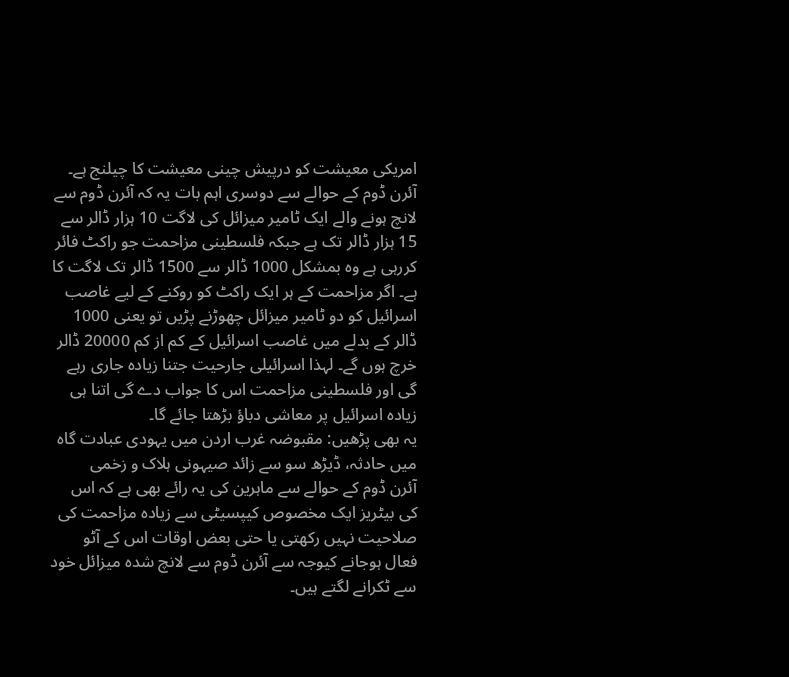امریکی معیشت کو درپیش چینی معیشت کا چیلنج ہے۔
آئرن ڈوم کے حوالے سے دوسری اہم بات یہ کہ آئرن ڈوم سے لانچ ہونے والے ایک ٹامیر میزائل کی لاگت 10 ہزار ڈالر سے 15 ہزار ڈالر تک ہے جبکہ فلسطینی مزاحمت جو راکٹ فائر کررہی ہے وہ بمشکل 1000 ڈالر سے 1500 ڈالر تک لاگت کا ہے۔ اگر مزاحمت کے ہر ایک راکٹ کو روکنے کے لیے غاصب اسرائیل کو دو ٹامیر میزائل چھوڑنے پڑیں تو یعنی 1000 ڈالر کے بدلے میں غاصب اسرائیل کے کم از کم 20000 ڈالر خرچ ہوں گے۔ لہذا اسرائیلی جارحیت جتنا زیادہ جاری رہے گی اور فلسطینی مزاحمت اس کا جواب دے گی اتنا ہی زیادہ اسرائیل پر معاشی دباؤ بڑھتا جائے گا۔
یہ بھی پڑھیں: مقبوضہ غرب اردن میں یہودی عبادت گاہ میں حادثہ، ڈیڑھ سو سے زائد صیہونی ہلاک و زخمی
آئرن ڈوم کے حوالے سے ماہرین کی یہ رائے بھی ہے کہ اس کی بیٹریز ایک مخصوص کیپسیٹی سے زیادہ مزاحمت کی صلاحیت نہیں رکھتی یا حتی بعض اوقات اس کے آٹو فعال ہوجانے کیوجہ سے آئرن ڈوم سے لانچ شدہ میزائل خود سے ٹکرانے لگتے ہیں۔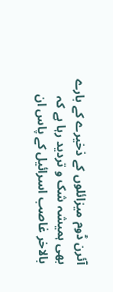آئرن ڈوم میزائلوں کے ذخیرے کے بارے بھی ہمیشہ شک و تردید رہا ہے کہ بالاخر غاصب اسرائیل کے پاس ان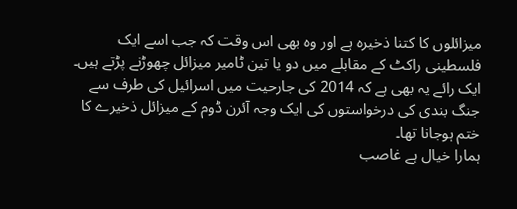میزائلوں کا کتنا ذخیرہ ہے اور وہ بھی اس وقت کہ جب اسے ایک فلسطینی راکٹ کے مقابلے میں دو یا تین ٹامیر میزائل چھوڑنے پڑتے ہیں۔ ایک رائے یہ بھی ہے کہ 2014 کی جارحیت میں اسرائیل کی طرف سے جنگ بندی کی درخواستوں کی ایک وجہ آئرن ڈوم کے میزائل ذخیرے کا ختم ہوجانا تھا۔
ہمارا خیال ہے غاصب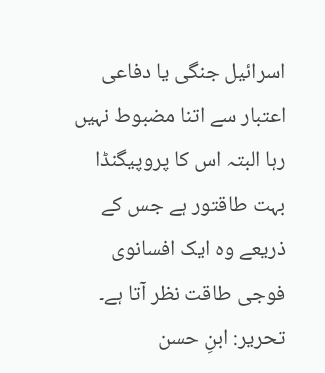اسرائیل جنگی یا دفاعی اعتبار سے اتنا مضبوط نہیں رہا البتہ اس کا پروپیگنڈا بہت طاقتور ہے جس کے ذریعے وہ ایک افسانوی فوجی طاقت نظر آتا ہے۔
تحریر: ابنِ حسن